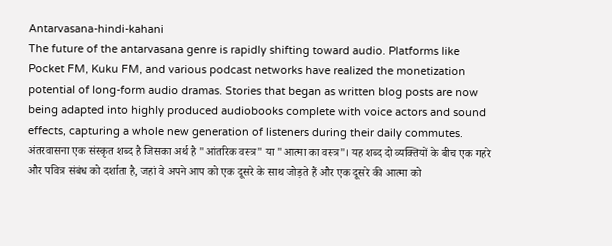Antarvasana-hindi-kahani
The future of the antarvasana genre is rapidly shifting toward audio. Platforms like Pocket FM, Kuku FM, and various podcast networks have realized the monetization potential of long-form audio dramas. Stories that began as written blog posts are now being adapted into highly produced audiobooks complete with voice actors and sound effects, capturing a whole new generation of listeners during their daily commutes.
अंतरवासना एक संस्कृत शब्द है जिसका अर्थ है "आंतरिक वस्त्र" या "आत्मा का वस्त्र"। यह शब्द दो व्यक्तियों के बीच एक गहरे और पवित्र संबंध को दर्शाता है, जहां वे अपने आप को एक दूसरे के साथ जोड़ते हैं और एक दूसरे की आत्मा को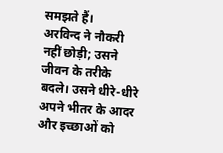समझते हैं।
अरविन्द ने नौकरी नहीं छोड़ी; उसने जीवन के तरीके बदले। उसने धीरे-धीरे अपने भीतर के आदर और इच्छाओं को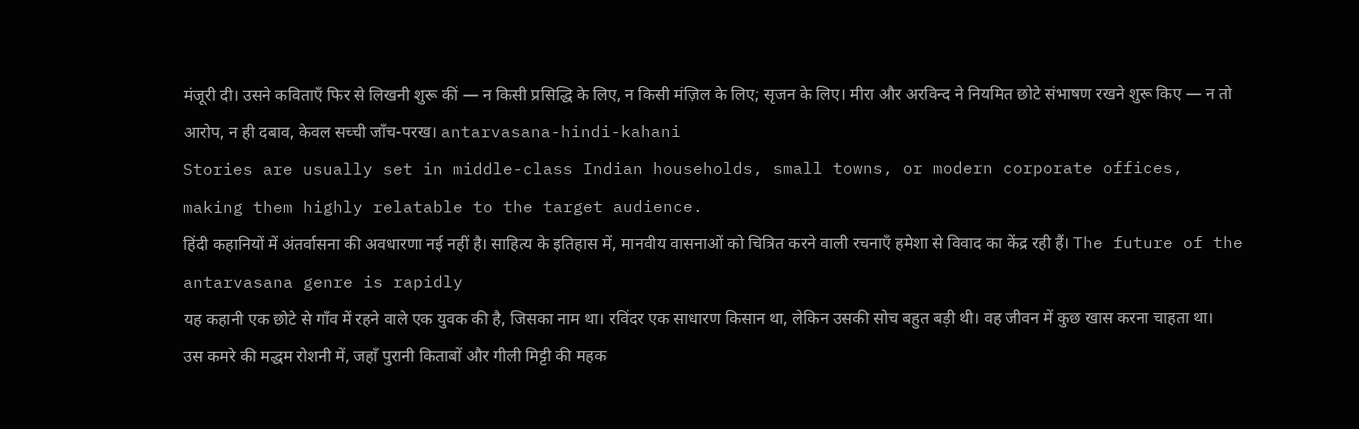मंजूरी दी। उसने कविताएँ फिर से लिखनी शुरू कीं — न किसी प्रसिद्धि के लिए, न किसी मंज़िल के लिए; सृजन के लिए। मीरा और अरविन्द ने नियमित छोटे संभाषण रखने शुरू किए — न तो आरोप, न ही दबाव, केवल सच्ची जाँच-परख। antarvasana-hindi-kahani
Stories are usually set in middle-class Indian households, small towns, or modern corporate offices, making them highly relatable to the target audience.
हिंदी कहानियों में अंतर्वासना की अवधारणा नई नहीं है। साहित्य के इतिहास में, मानवीय वासनाओं को चित्रित करने वाली रचनाएँ हमेशा से विवाद का केंद्र रही हैं। The future of the antarvasana genre is rapidly
यह कहानी एक छोटे से गाँव में रहने वाले एक युवक की है, जिसका नाम था। रविंदर एक साधारण किसान था, लेकिन उसकी सोच बहुत बड़ी थी। वह जीवन में कुछ खास करना चाहता था।
उस कमरे की मद्धम रोशनी में, जहाँ पुरानी किताबों और गीली मिट्टी की महक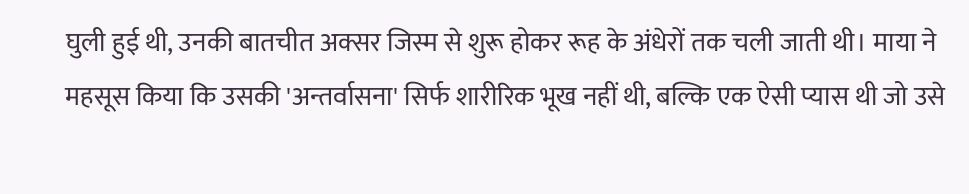घुली हुई थी, उनकी बातचीत अक्सर जिस्म से शुरू होकर रूह के अंधेरों तक चली जाती थी। माया ने महसूस किया कि उसकी 'अन्तर्वासना' सिर्फ शारीरिक भूख नहीं थी, बल्कि एक ऐसी प्यास थी जो उसे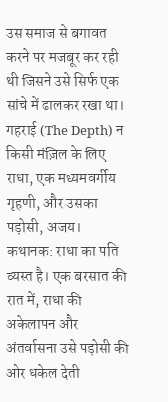उस समाज से बगावत करने पर मजबूर कर रही थी जिसने उसे सिर्फ एक सांचे में ढालकर रखा था। गहराई (The Depth) न किसी मंज़िल के लिए
राधा, एक मध्यमवर्गीय गृहणी, और उसका पड़ोसी, अजय। कथानक: राधा का पति व्यस्त है। एक बरसात की रात में, राधा की अकेलापन और अंतर्वासना उसे पड़ोसी की ओर धकेल देती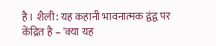है। शैली: यह कहानी भावनात्मक द्वंद्व पर केंद्रित है – 'क्या यह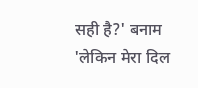सही है?' बनाम 'लेकिन मेरा दिल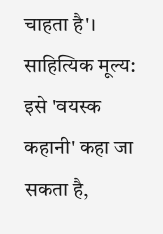चाहता है'। साहित्यिक मूल्य: इसे 'वयस्क कहानी' कहा जा सकता है,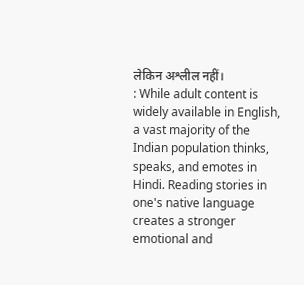लेकिन अश्लील नहीं।
: While adult content is widely available in English, a vast majority of the Indian population thinks, speaks, and emotes in Hindi. Reading stories in one's native language creates a stronger emotional and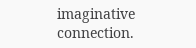imaginative connection.